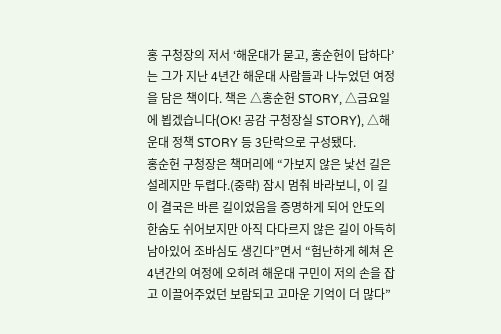홍 구청장의 저서 ‘해운대가 묻고, 홍순헌이 답하다’는 그가 지난 4년간 해운대 사람들과 나누었던 여정을 담은 책이다. 책은 △홍순헌 STORY, △금요일에 뵙겠습니다(OK! 공감 구청장실 STORY), △해운대 정책 STORY 등 3단락으로 구성됐다.
홍순헌 구청장은 책머리에 “가보지 않은 낯선 길은 설레지만 두렵다.(중략) 잠시 멈춰 바라보니, 이 길이 결국은 바른 길이었음을 증명하게 되어 안도의 한숨도 쉬어보지만 아직 다다르지 않은 길이 아득히 남아있어 조바심도 생긴다”면서 “험난하게 헤쳐 온 4년간의 여정에 오히려 해운대 구민이 저의 손을 잡고 이끌어주었던 보람되고 고마운 기억이 더 많다”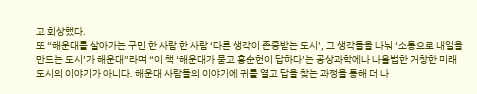고 회상했다.
또 “해운대를 살아가는 구민 한 사람 한 사람 ‘다른 생각이 존중받는 도시’, 그 생각들을 나눠 ‘소통으로 내일을 만드는 도시’가 해운대”라며 “이 책 ‘해운대가 묻고 홍순헌이 답하다’는 공상과학에나 나올법한 거창한 미래도시의 이야기가 아니다. 해운대 사람들의 이야기에 귀를 열고 답을 찾는 과정을 통해 더 나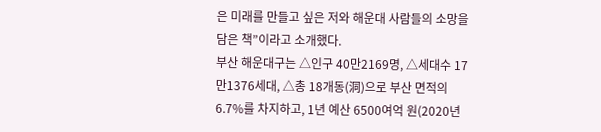은 미래를 만들고 싶은 저와 해운대 사람들의 소망을 담은 책”이라고 소개했다.
부산 해운대구는 △인구 40만2169명, △세대수 17만1376세대, △총 18개동(洞)으로 부산 면적의 6.7%를 차지하고, 1년 예산 6500여억 원(2020년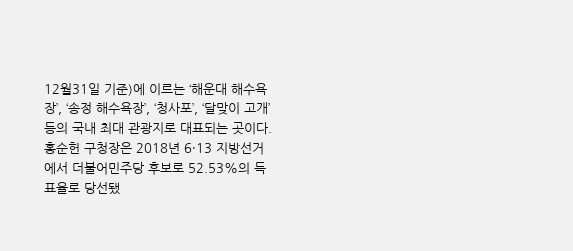12월31일 기준)에 이르는 ‘해운대 해수욕장’, ‘송정 해수욕장’, ‘청사포’, ‘달맞이 고개’ 등의 국내 최대 관광지로 대표되는 곳이다.
홍순헌 구청장은 2018년 6·13 지방선거에서 더불어민주당 후보로 52.53%의 득표율로 당선됐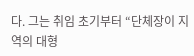다. 그는 취임 초기부터 “단체장이 지역의 대형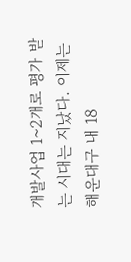개발사업 1~2개로 평가 받는 시대는 지났다. 이제는 해운대구 내 18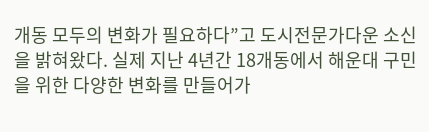개동 모두의 변화가 필요하다”고 도시전문가다운 소신을 밝혀왔다. 실제 지난 4년간 18개동에서 해운대 구민을 위한 다양한 변화를 만들어가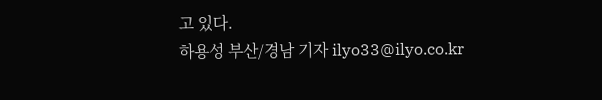고 있다.
하용성 부산/경남 기자 ilyo33@ilyo.co.kr